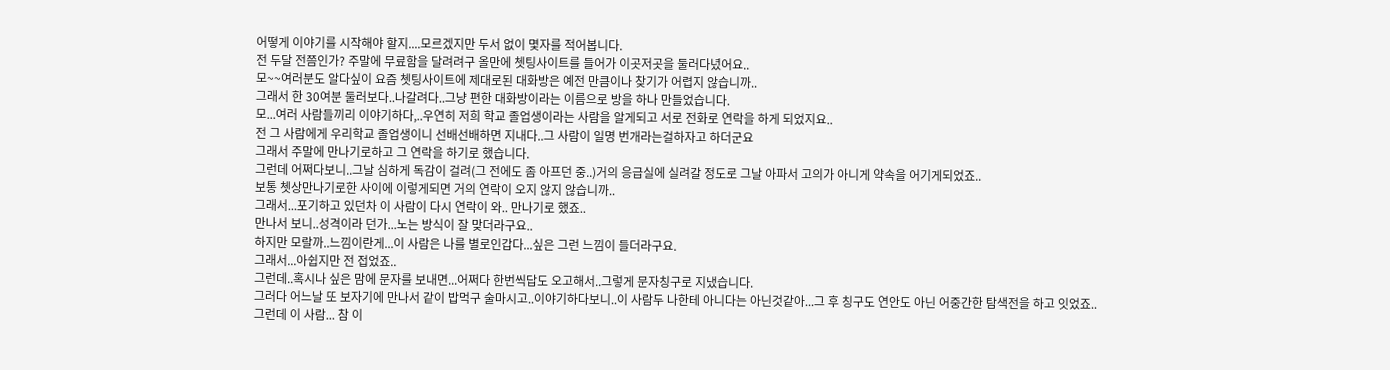어떻게 이야기를 시작해야 할지....모르겠지만 두서 없이 몇자를 적어봅니다.
전 두달 전쯤인가? 주말에 무료함을 달려려구 올만에 쳇팅사이트를 들어가 이곳저곳을 둘러다녔어요..
모~~여러분도 알다싶이 요즘 쳇팅사이트에 제대로된 대화방은 예전 만큼이나 찾기가 어렵지 않습니까..
그래서 한 30여분 둘러보다..나갈려다..그냥 편한 대화방이라는 이름으로 방을 하나 만들었습니다.
모...여러 사람들끼리 이야기하다,..우연히 저희 학교 졸업생이라는 사람을 알게되고 서로 전화로 연락을 하게 되었지요..
전 그 사람에게 우리학교 졸업생이니 선배선배하면 지내다..그 사람이 일명 번개라는걸하자고 하더군요
그래서 주말에 만나기로하고 그 연락을 하기로 했습니다.
그런데 어쩌다보니..그날 심하게 독감이 걸려(그 전에도 좀 아프던 중..)거의 응급실에 실려갈 정도로 그날 아파서 고의가 아니게 약속을 어기게되었죠..
보통 쳇상만나기로한 사이에 이렇게되면 거의 연락이 오지 않지 않습니까..
그래서...포기하고 있던차 이 사람이 다시 연락이 와.. 만나기로 했죠..
만나서 보니..성격이라 던가...노는 방식이 잘 맞더라구요..
하지만 모랄까..느낌이란게...이 사람은 나를 별로인갑다...싶은 그런 느낌이 들더라구요.
그래서...아쉽지만 전 접었죠..
그런데..혹시나 싶은 맘에 문자를 보내면...어쩌다 한번씩답도 오고해서..그렇게 문자칭구로 지냈습니다.
그러다 어느날 또 보자기에 만나서 같이 밥먹구 술마시고..이야기하다보니..이 사람두 나한테 아니다는 아닌것같아...그 후 칭구도 연안도 아닌 어중간한 탐색전을 하고 잇었죠..
그런데 이 사람... 참 이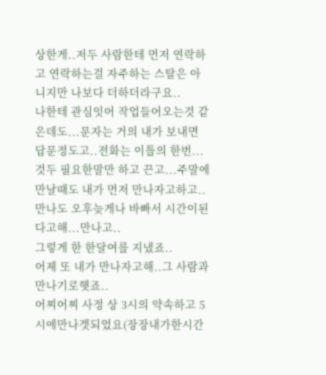상한게..저두 사람한테 먼저 연락하고 연락하는걸 자주하는 스탈은 아니지만 나보다 더하더라구요..
나한테 관심잇어 작업들어오는것 같은데도...문자는 거의 내가 보내면 답문정도고..전화는 이틀의 한번...것두 필요한말만 하고 끈고...주말에 만날때도 내가 먼저 만나자고하고..만나도 오후늦게나 바빠서 시간이된다고해...만나고..
그렇게 한 한달여를 지냈죠..
어제 또 내가 만나자고해..그 사람과 만나기로햇죠..
어찌어찌 사정 상 3시의 약속하고 5시에만나겟되었요(장장내가한시간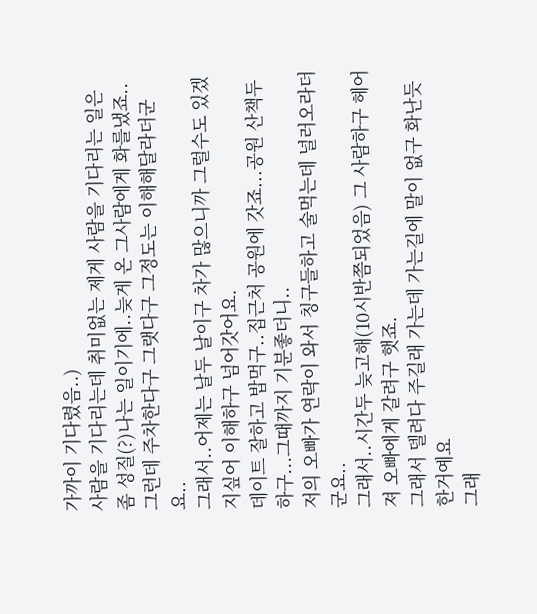가까이 기다렸음..)
사람을 기다리는데 취미없는 제게 사람을 기다리는 일은 좀 성질(?)나는 일이기에..늦게 온 그사람에게 화를냈죠..
그런데 주차한다구 그랫다구 그정도는 이해해달라더군요..
그래서..어제는 날두 날이구 차가 많으니까 그럴수도 있겠지싶어 이해하구 넘어갓어요.
데이트 잘하고 밥먹구..집근처 공원에 갓죠...공원 산책두하구...그때까지 기분좋더니..
저의 오빠가 연락이 와서 칭구들하고 술먹는데 널러오라더군요..
그래서..시간두 늦고해(10시반쯤되었음) 그 사람하구 헤어져 오빠에게 갈려구 햇죠.
그래서 델려다 주길래 가는데 가는길에 말이 없구 화난듯한거예요
그래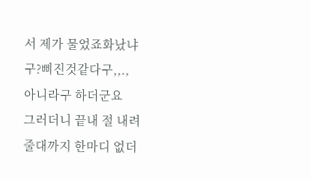서 제가 물었죠화났냐구?삐진것같다구,,.,
아니라구 하더군요
그러더니 끝내 절 내려줄대까지 한마디 없더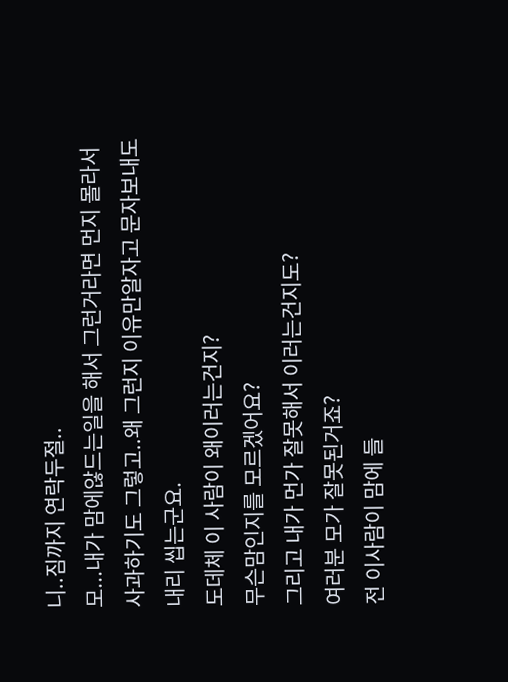니..짐까지 연락두절..
모...내가 맘에않드는일을 해서 그런거라면 먼지 몰라서 사과하기도 그렇고..왜 그런지 이유만알자고 문자보내도 내리 씹는군요.
도데체 이 사람이 왜이러는건지?
무슨맘인지를 모르겠어요?
그리고 내가 먼가 잘못해서 이러는건지도?
여러분 모가 잘못된거죠?
전 이사람이 맘에 들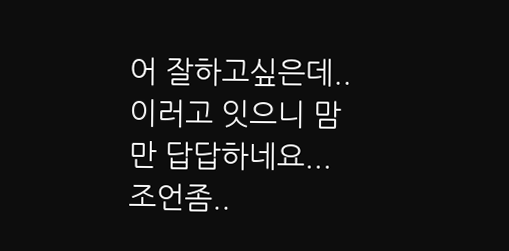어 잘하고싶은데..
이러고 잇으니 맘만 답답하네요...
조언좀..